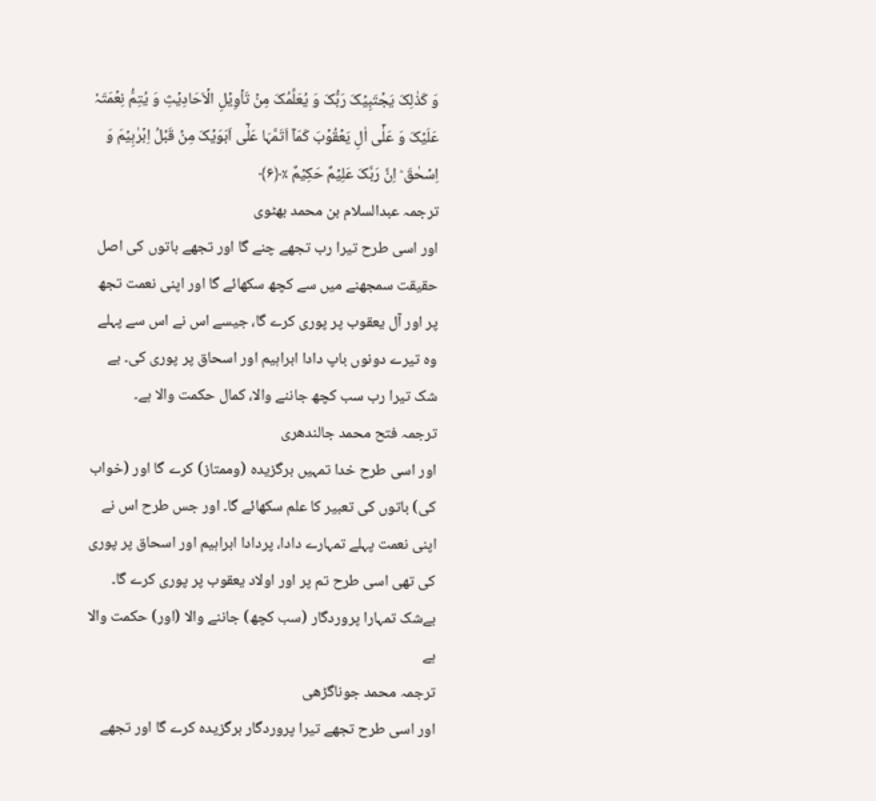وَ کَذٰلِکَ یَجۡتَبِیۡکَ رَبُّکَ وَ یُعَلِّمُکَ مِنۡ تَاۡوِیۡلِ الۡاَحَادِیۡثِ وَ یُتِمُّ نِعۡمَتَہٗ عَلَیۡکَ وَ عَلٰۤی اٰلِ یَعۡقُوۡبَ کَمَاۤ اَتَمَّہَا عَلٰۤی اَبَوَیۡکَ مِنۡ قَبۡلُ اِبۡرٰہِیۡمَ وَ اِسۡحٰقَ ؕ اِنَّ رَبَّکَ عَلِیۡمٌ حَکِیۡمٌ ٪﴿۶﴾
ترجمہ عبدالسلام بن محمد بھٹوی
اور اسی طرح تیرا رب تجھے چنے گا اور تجھے باتوں کی اصل حقیقت سمجھنے میں سے کچھ سکھائے گا اور اپنی نعمت تجھ پر اور آل یعقوب پر پوری کرے گا، جیسے اس نے اس سے پہلے وہ تیرے دونوں باپ دادا ابراہیم اور اسحاق پر پوری کی۔ بے شک تیرا رب سب کچھ جاننے والا، کمال حکمت والا ہے۔
ترجمہ فتح محمد جالندھری
اور اسی طرح خدا تمہیں برگزیدہ (وممتاز) کرے گا اور (خواب کی) باتوں کی تعبیر کا علم سکھائے گا۔ اور جس طرح اس نے اپنی نعمت پہلے تمہارے دادا، پردادا ابراہیم اور اسحاق پر پوری کی تھی اسی طرح تم پر اور اولاد یعقوب پر پوری کرے گا۔ بےشک تمہارا پروردگار (سب کچھ) جاننے والا (اور) حکمت والا ہے
ترجمہ محمد جوناگڑھی
اور اسی طرح تجھے تیرا پروردگار برگزیده کرے گا اور تجھے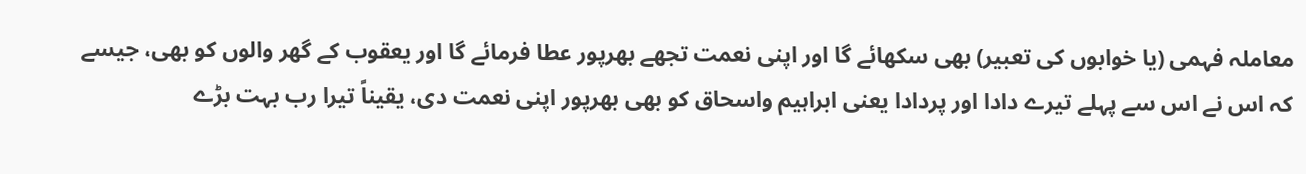معاملہ فہمی (یا خوابوں کی تعبیر) بھی سکھائے گا اور اپنی نعمت تجھے بھرپور عطا فرمائے گا اور یعقوب کے گھر والوں کو بھی، جیسے کہ اس نے اس سے پہلے تیرے دادا اور پردادا یعنی ابراہیم واسحاق کو بھی بھرپور اپنی نعمت دی، یقیناً تیرا رب بہت بڑے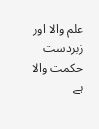علم والا اور زبردست حکمت والا ہے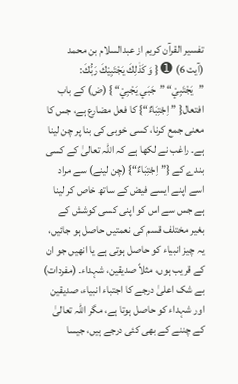تفسیر القرآن کریم از عبدالسلام بن محمد
(آیت 6) ➊ { وَ كَذٰلِكَ يَجْتَبِيْكَ رَبُّكَ: ”يَجْتَبِيْ“ ”جَبَي يَجْبِيْ“ } (ض) کے باب افتعال{ ” اِجْتِبَاءٌ“} کا فعل مضارع ہے، جس کا معنی جمع کرنا، کسی خوبی کی بنا پر چن لینا ہے۔ راغب نے لکھا ہے کہ اللہ تعالیٰ کے کسی بندے کے {”اِجْتِبَاءٌ“} (چن لینے) سے مراد اسے اپنے ایسے فیض کے ساتھ خاص کر لینا ہے جس سے اس کو اپنی کسی کوشش کے بغیر مختلف قسم کی نعمتیں حاصل ہو جائیں، یہ چیز انبیاء کو حاصل ہوتی ہے یا انھیں جو ان کے قریب ہوں، مثلاً صدیقین، شہداء۔ (مفردات) بے شک اعلیٰ درجے کا اجتباء انبیاء، صدیقین اور شہداء کو حاصل ہوتا ہے، مگر اللہ تعالیٰ کے چننے کے بھی کئی درجے ہیں، جیسا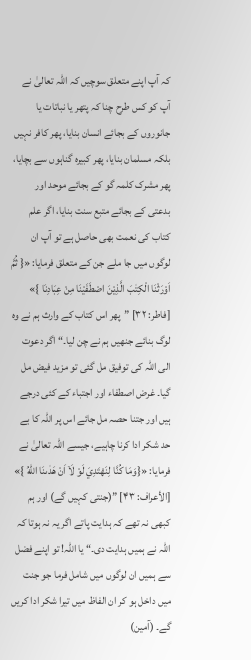کہ آپ اپنے متعلق سوچیں کہ اللہ تعالیٰ نے آپ کو کس طرح چنا کہ پتھر یا نباتات یا جانوروں کے بجائے انسان بنایا، پھر کافر نہیں بلکہ مسلمان بنایا، پھر کبیرہ گناہوں سے بچایا، پھر مشرک کلمہ گو کے بجائے موحد اور بدعتی کے بجائے متبع سنت بنایا، اگر علم کتاب کی نعمت بھی حاصل ہے تو آپ ان لوگوں میں جا ملے جن کے متعلق فرمایا: «{ ثُمَّ اَوْرَثْنَا الْكِتٰبَ الَّذِيْنَ اصْطَفَيْنَا مِنْ عِبَادِنَا }» [فاطر: ۳۲] ”پھر اس کتاب کے وارث ہم نے وہ لوگ بنائے جنھیں ہم نے چن لیا۔“ اگر دعوت الی اللہ کی توفیق مل گئی تو مزید فیض مل گیا۔ غرض اصطفاء اور اجتباء کے کئی درجے ہیں اور جتنا حصہ مل جائے اس پر اللہ کا بے حد شکر ادا کرنا چاہیے، جیسے اللہ تعالیٰ نے فرمایا: «{وَمَا كُنَّا لِنَهْتَدِيَ لَوْ لَاۤ اَنْ هَدٰىنَا اللّٰهُ }» [الأعراف: ۴۳] ”(جنتی کہیں گے) اور ہم کبھی نہ تھے کہ ہدایت پاتے اگر یہ نہ ہوتا کہ اللہ نے ہمیں ہدایت دی۔“ یا اللہ! تو اپنے فضل سے ہمیں ان لوگوں میں شامل فرما جو جنت میں داخل ہو کر ان الفاظ میں تیرا شکر ادا کریں گے۔ (آمین)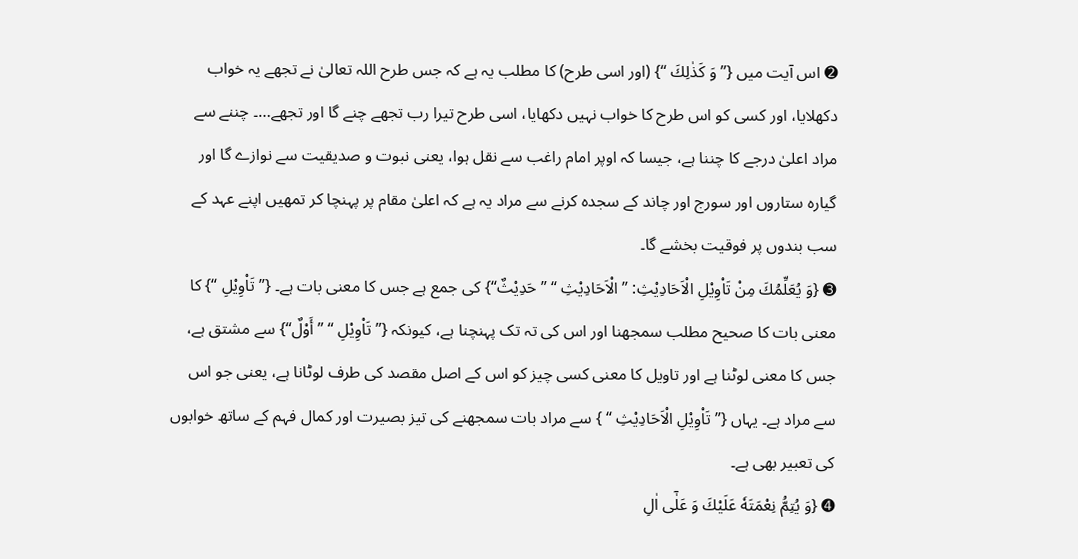➋ اس آیت میں {” وَ كَذٰلِكَ “} (اور اسی طرح) کا مطلب یہ ہے کہ جس طرح اللہ تعالیٰ نے تجھے یہ خواب دکھلایا، اور کسی کو اس طرح کا خواب نہیں دکھایا، اسی طرح تیرا رب تجھے چنے گا اور تجھے…۔ چننے سے مراد اعلیٰ درجے کا چننا ہے، جیسا کہ اوپر امام راغب سے نقل ہوا، یعنی نبوت و صدیقیت سے نوازے گا اور گیارہ ستاروں اور سورج اور چاند کے سجدہ کرنے سے مراد یہ ہے کہ اعلیٰ مقام پر پہنچا کر تمھیں اپنے عہد کے سب بندوں پر فوقیت بخشے گا۔
➌ {وَ يُعَلِّمُكَ مِنْ تَاْوِيْلِ الْاَحَادِيْثِ: ” الْاَحَادِيْثِ “ ”حَدِيْثٌ“} کی جمع ہے جس کا معنی بات ہے۔ {” تَاْوِيْلِ “} کا معنی بات کا صحیح مطلب سمجھنا اور اس کی تہ تک پہنچنا ہے، کیونکہ {” تَاْوِيْلِ “ ”أَوْلٌ“} سے مشتق ہے، جس کا معنی لوٹنا ہے اور تاویل کا معنی کسی چیز کو اس کے اصل مقصد کی طرف لوٹانا ہے، یعنی جو اس سے مراد ہے۔ یہاں {” تَاْوِيْلِ الْاَحَادِيْثِ “ } سے مراد بات سمجھنے کی تیز بصیرت اور کمال فہم کے ساتھ خوابوں کی تعبیر بھی ہے۔
➍ {وَ يُتِمُّ نِعْمَتَهٗ عَلَيْكَ وَ عَلٰۤى اٰلِ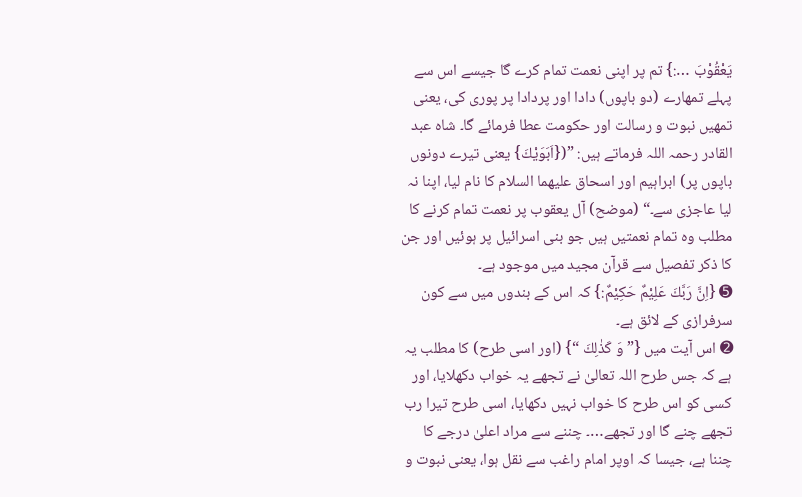يَعْقُوْبَ …:} تم پر اپنی نعمت تمام کرے گا جیسے اس سے پہلے تمھارے (دو باپوں) دادا اور پردادا پر پوری کی، یعنی تمھیں نبوت و رسالت اور حکومت عطا فرمائے گا۔ شاہ عبد القادر رحمہ اللہ فرماتے ہیں: ”({اَبَوَيْكَ} یعنی تیرے دونوں باپوں پر) ابراہیم اور اسحاق علیھما السلام کا نام لیا، اپنا نہ لیا عاجزی سے۔“ (موضح) آل یعقوب پر نعمت تمام کرنے کا مطلب وہ تمام نعمتیں ہیں جو بنی اسرائیل پر ہوئیں اور جن کا ذکر تفصیل سے قرآن مجید میں موجود ہے۔
➎ {اِنَّ رَبَّكَ عَلِيْمٌ حَكِيْمٌ:} کہ اس کے بندوں میں سے کون سرفرازی کے لائق ہے۔
➋ اس آیت میں {” وَ كَذٰلِكَ “} (اور اسی طرح) کا مطلب یہ ہے کہ جس طرح اللہ تعالیٰ نے تجھے یہ خواب دکھلایا، اور کسی کو اس طرح کا خواب نہیں دکھایا، اسی طرح تیرا رب تجھے چنے گا اور تجھے…۔ چننے سے مراد اعلیٰ درجے کا چننا ہے، جیسا کہ اوپر امام راغب سے نقل ہوا، یعنی نبوت و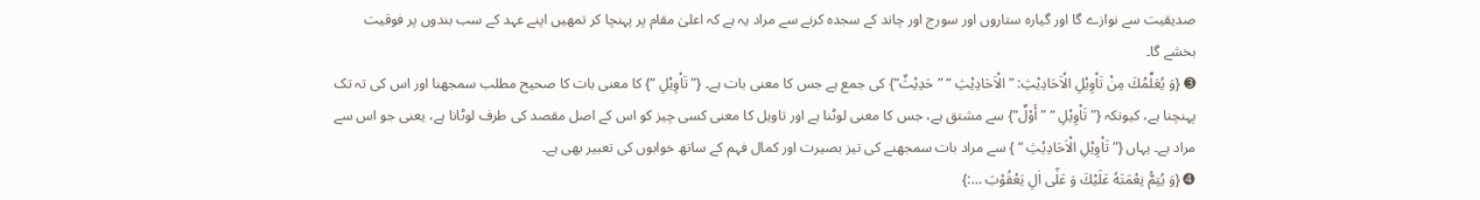صدیقیت سے نوازے گا اور گیارہ ستاروں اور سورج اور چاند کے سجدہ کرنے سے مراد یہ ہے کہ اعلیٰ مقام پر پہنچا کر تمھیں اپنے عہد کے سب بندوں پر فوقیت بخشے گا۔
➌ {وَ يُعَلِّمُكَ مِنْ تَاْوِيْلِ الْاَحَادِيْثِ: ” الْاَحَادِيْثِ “ ”حَدِيْثٌ“} کی جمع ہے جس کا معنی بات ہے۔ {” تَاْوِيْلِ “} کا معنی بات کا صحیح مطلب سمجھنا اور اس کی تہ تک پہنچنا ہے، کیونکہ {” تَاْوِيْلِ “ ”أَوْلٌ“} سے مشتق ہے، جس کا معنی لوٹنا ہے اور تاویل کا معنی کسی چیز کو اس کے اصل مقصد کی طرف لوٹانا ہے، یعنی جو اس سے مراد ہے۔ یہاں {” تَاْوِيْلِ الْاَحَادِيْثِ “ } سے مراد بات سمجھنے کی تیز بصیرت اور کمال فہم کے ساتھ خوابوں کی تعبیر بھی ہے۔
➍ {وَ يُتِمُّ نِعْمَتَهٗ عَلَيْكَ وَ عَلٰۤى اٰلِ يَعْقُوْبَ …:}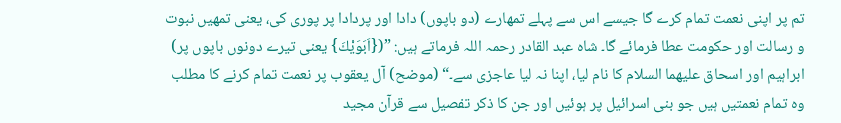تم پر اپنی نعمت تمام کرے گا جیسے اس سے پہلے تمھارے (دو باپوں) دادا اور پردادا پر پوری کی، یعنی تمھیں نبوت و رسالت اور حکومت عطا فرمائے گا۔ شاہ عبد القادر رحمہ اللہ فرماتے ہیں: ”({اَبَوَيْكَ} یعنی تیرے دونوں باپوں پر) ابراہیم اور اسحاق علیھما السلام کا نام لیا، اپنا نہ لیا عاجزی سے۔“ (موضح) آل یعقوب پر نعمت تمام کرنے کا مطلب وہ تمام نعمتیں ہیں جو بنی اسرائیل پر ہوئیں اور جن کا ذکر تفصیل سے قرآن مجید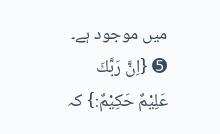میں موجود ہے۔
➎ {اِنَّ رَبَّكَ عَلِيْمٌ حَكِيْمٌ:} کہ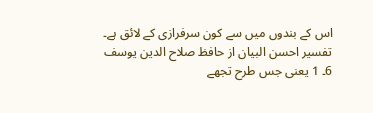اس کے بندوں میں سے کون سرفرازی کے لائق ہے۔
تفسیر احسن البیان از حافظ صلاح الدین یوسف
6۔ 1 یعنی جس طرح تجھے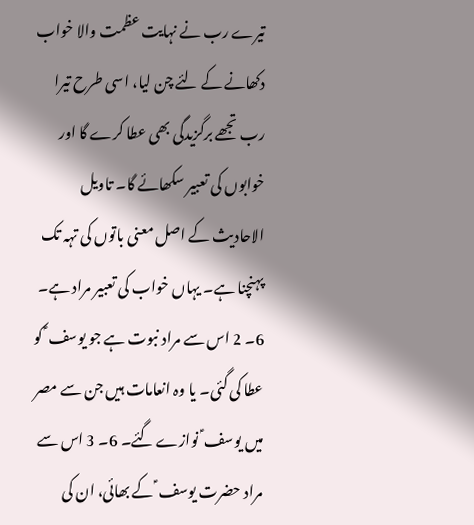تیرے رب نے نہایت عظمت والا خواب دکھانے کے لئے چن لیا، اسی طرح تیرا رب تجھے برگزیدگی بھی عطا کرے گا اور خوابوں کی تعبیر سکھائے گا۔ تاویل الاحادیث کے اصل معنی باتوں کی تہہ تک پہنچنا ہے۔ یہاں خواب کی تعبیر مراد ہے۔ 6۔ 2 اس سے مراد نبوت ہے جو یوسف ؑ کو عطا کی گئی۔ یا وہ انعامات ہیں جن سے مصر میں یوسف ؑ نوازے گئے۔ 6۔ 3 اس سے مراد حضرت یوسف ؑ کے بھائی، ان کی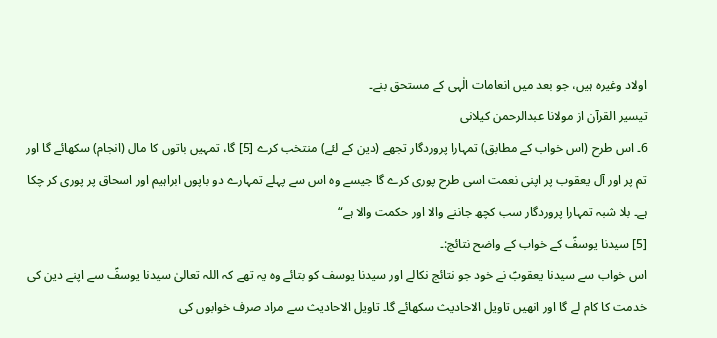اولاد وغیرہ ہیں، جو بعد میں انعامات الٰہی کے مستحق بنے۔
تيسير القرآن از مولانا عبدالرحمن کیلانی
6۔ اس طرح (اس خواب کے مطابق) تمہارا پروردگار تجھے (دین کے لئے) منتخب کرے [5] گا، تمہیں باتوں کا مال (انجام) سکھائے گا اور تم پر اور آل یعقوب پر اپنی نعمت اسی طرح پوری کرے گا جیسے وہ اس سے پہلے تمہارے دو باپوں ابراہیم اور اسحاق پر پوری کر چکا ہے۔ بلا شبہ تمہارا پروردگار سب کچھ جاننے والا اور حکمت والا ہے“
[5] سیدنا یوسفؑ کے خواب کے واضح نتائج:۔
اس خواب سے سیدنا یعقوبؑ نے خود جو نتائج نکالے اور سیدنا یوسف کو بتائے وہ یہ تھے کہ اللہ تعالیٰ سیدنا یوسفؑ سے اپنے دین کی خدمت کا کام لے گا اور انھیں تاویل الاحادیث سکھائے گا۔ تاویل الاحادیث سے مراد صرف خوابوں کی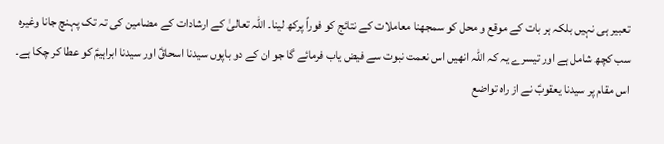تعبیر ہی نہیں بلکہ ہر بات کے موقع و محل کو سمجھنا معاملات کے نتائج کو فوراً پرکھ لینا۔ اللہ تعالیٰ کے ارشادات کے مضامین کی تہ تک پہنچ جانا وغیرہ سب کچھ شامل ہے اور تیسرے یہ کہ اللہ انھیں اس نعمت نبوت سے فیض یاب فرمائے گا جو ان کے دو باپوں سیدنا اسحاقؑ اور سیدنا ابراہیمؑ کو عطا کر چکا ہے۔ اس مقام پر سیدنا یعقوبؑ نے از راہ تواضع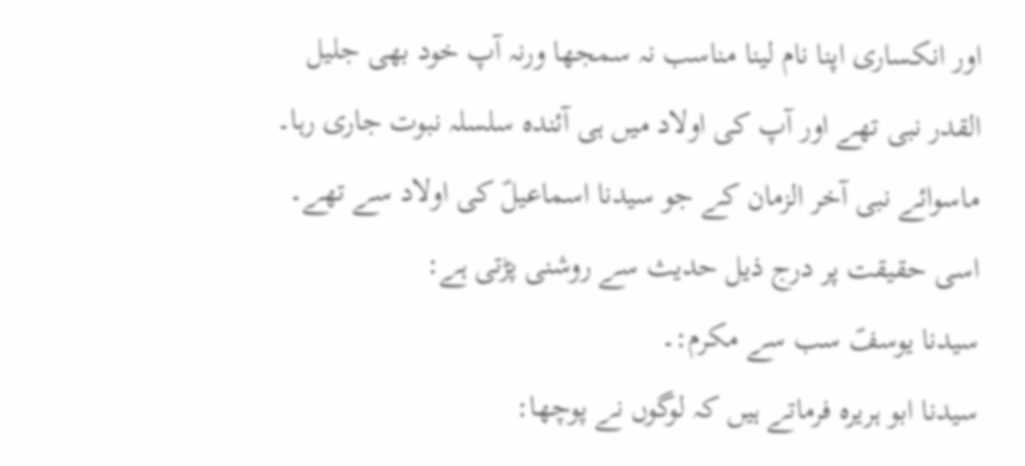اور انکساری اپنا نام لینا مناسب نہ سمجھا ورنہ آپ خود بھی جلیل القدر نبی تھے اور آپ کی اولاد میں ہی آئندہ سلسلہ نبوت جاری رہا۔ ماسوائے نبی آخر الزمان کے جو سیدنا اسماعیلؑ کی اولاد سے تھے۔ اسی حقیقت پر درج ذیل حدیث سے روشنی پڑتی ہے:
سیدنا یوسفؑ سب سے مکرم:۔
سیدنا ابو ہریرہ فرماتے ہیں کہ لوگوں نے پوچھا: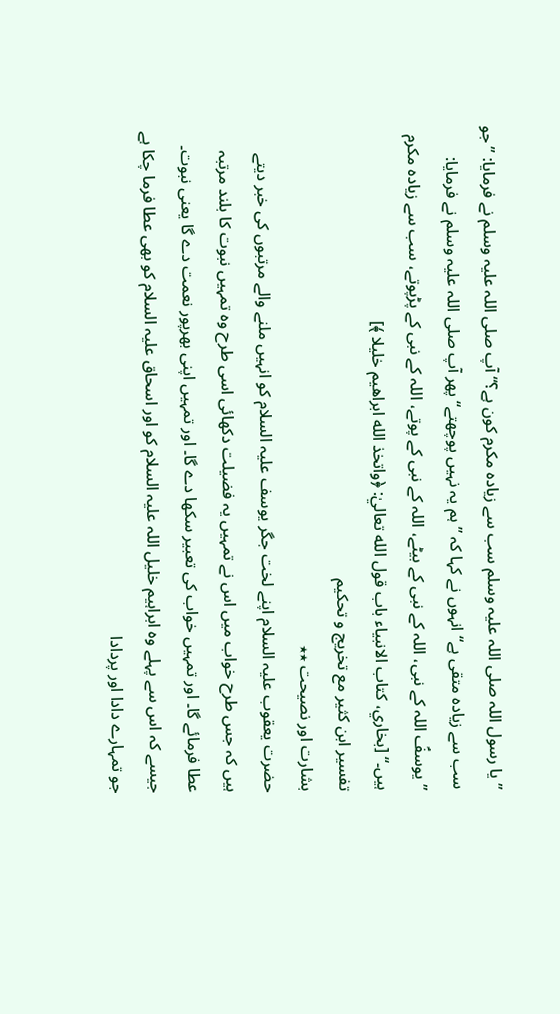”یا رسول اللہ صلی اللہ علیہ وسلم سب سے زیادہ مکرم کون ہے؟“ آپ صلی اللہ علیہ وسلم نے فرمایا: ”جو سب سے زیادہ متقی ہے“ انہوں نے کہا کہ ”ہم یہ نہیں پوچھتے“ پھر آپ صلی اللہ علیہ وسلم نے فرمایا: ”یوسفؑ اللہ کے نبی، اللہ کے نبی کے بیٹے، اللہ کے نبی کے پوتے، اللہ کے نبی کے پڑپوتے، سب سے زیادہ مکرم ہیں۔“ [بخاري، كتاب الانبياء باب قول الله تعاليٰ: ﴿واتخذ الله ابراهيم خليلا ﴾]
تفسیر ابن کثیر مع تخریج و تحکیم
بشارت اور نصیحت ٭٭
حضرت یعقوب علیہ السلام اپنے لخت جگر یوسف علیہ السلام کو انہیں ملنے والے مرتبوں کی خبر دیتے ہیں کہ جس طرح خواب میں اس نے تمہیں یہ فضیلت دکھائی اسی طرح وہ تمہیں نبوت کا بلند مرتبہ عطا فرمائے گا۔ اور تمہیں خواب کی تعبیر سکھا دے گا۔ اور تمہیں اپنی بھرپور نعمت دے گا یعنی نبوت۔ جیسے کہ اس سے پہلے وہ ابراہیم خلیل اللہ علیہ السلام کو اور اسحاق علیہ السلام کو بھی عطا فرما چکا ہے جو تمہارے دادا اور پردادا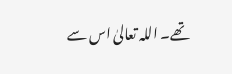تھے۔ اللہ تعالیٰ اس سے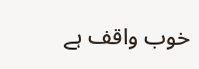خوب واقف ہے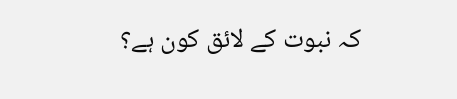کہ نبوت کے لائق کون ہے؟